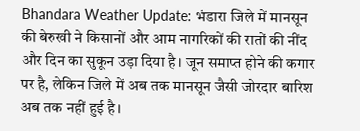Bhandara Weather Update: भंडारा जिले में मानसून की बेरुखी ने किसानों और आम नागरिकों की रातों की नींद और दिन का सुकून उड़ा दिया है। जून समाप्त होने की कगार पर है, लेकिन जिले में अब तक मानसून जैसी जोरदार बारिश अब तक नहीं हुई है।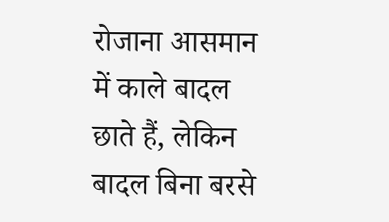रोजाना आसमान में काले बादल छाते हैं, लेकिन बादल बिना बरसे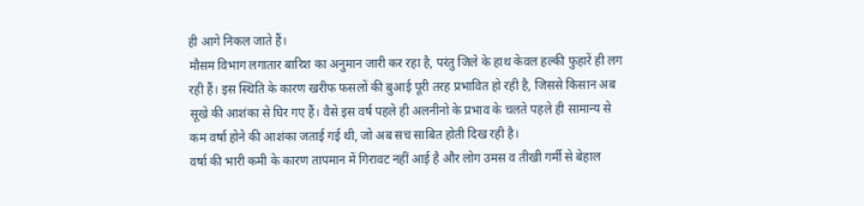ही आगे निकल जाते हैं।
मौसम विभाग लगातार बारिश का अनुमान जारी कर रहा है, परंतु जिले के हाथ केवल हल्की फुहारें ही लग रही हैं। इस स्थिति के कारण खरीफ फसलों की बुआई पूरी तरह प्रभावित हो रही है, जिससे किसान अब सूखे की आशंका से घिर गए हैं। वैसे इस वर्ष पहले ही अलनीनो के प्रभाव के चलते पहले ही सामान्य से कम वर्षा होने की आशंका जताई गई थी, जो अब सच साबित होती दिख रही है।
वर्षा की भारी कमी के कारण तापमान में गिरावट नहीं आई है और लोग उमस व तीखी गर्मी से बेहाल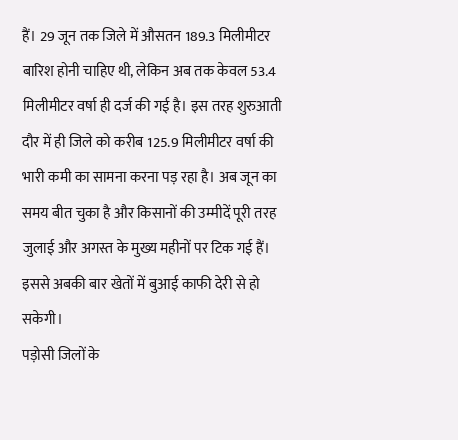हैं। 29 जून तक जिले में औसतन 189.3 मिलीमीटर बारिश होनी चाहिए थी, लेकिन अब तक केवल 53.4 मिलीमीटर वर्षा ही दर्ज की गई है। इस तरह शुरुआती दौर में ही जिले को करीब 125.9 मिलीमीटर वर्षा की भारी कमी का सामना करना पड़ रहा है। अब जून का समय बीत चुका है और किसानों की उम्मीदें पूरी तरह जुलाई और अगस्त के मुख्य महीनों पर टिक गई हैं। इससे अबकी बार खेतों में बुआई काफी देरी से हो सकेगी।
पड़ोसी जिलों के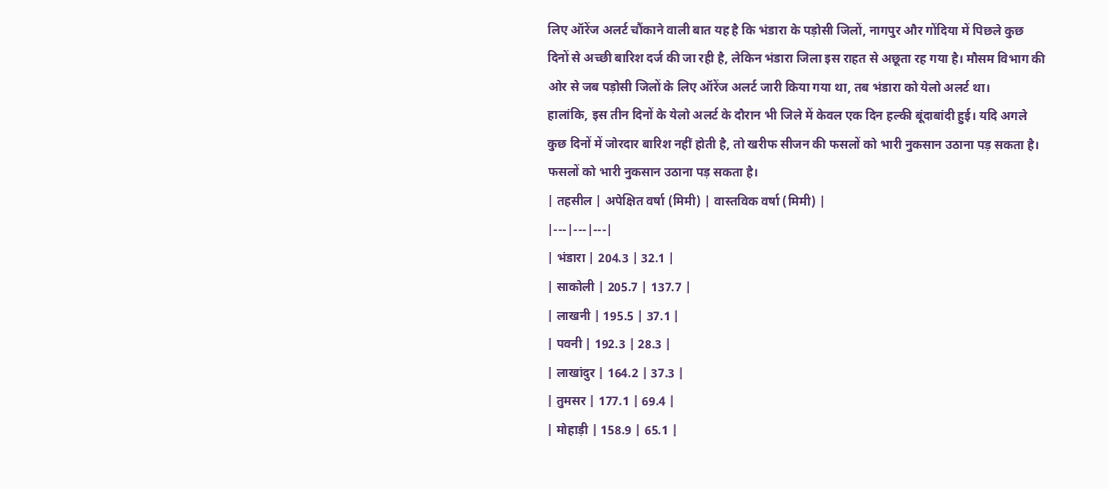लिए ऑरेंज अलर्ट चौंकाने वाली बात यह है कि भंडारा के पड़ोसी जिलों, नागपुर और गोंदिया में पिछले कुछ दिनों से अच्छी बारिश दर्ज की जा रही है, लेकिन भंडारा जिला इस राहत से अछूता रह गया है। मौसम विभाग की ओर से जब पड़ोसी जिलों के लिए ऑरेंज अलर्ट जारी किया गया था, तब भंडारा को येलो अलर्ट था।
हालांकि, इस तीन दिनों के येलो अलर्ट के दौरान भी जिले में केवल एक दिन हल्की बूंदाबांदी हुई। यदि अगले कुछ दिनों में जोरदार बारिश नहीं होती है, तो खरीफ सीजन की फसलों को भारी नुकसान उठाना पड़ सकता है। फसलों को भारी नुकसान उठाना पड़ सकता है।
| तहसील | अपेक्षित वर्षा (मिमी) | वास्तविक वर्षा (मिमी) |
|---|---|---|
| भंडारा | 204.3 | 32.1 |
| साकोली | 205.7 | 137.7 |
| लाखनी | 195.5 | 37.1 |
| पवनी | 192.3 | 28.3 |
| लाखांदुर | 164.2 | 37.3 |
| तुमसर | 177.1 | 69.4 |
| मोहाड़ी | 158.9 | 65.1 |